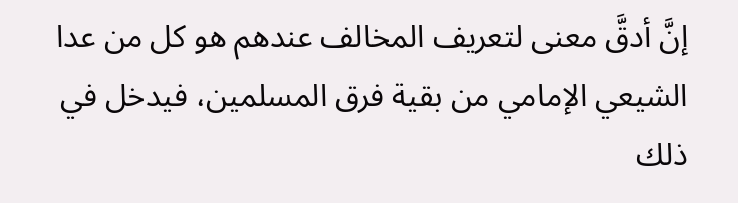إنَّ أدقَّ معنى لتعريف المخالف عندهم هو كل من عدا الشيعي الإمامي من بقية فرق المسلمين، فيدخل في ذلك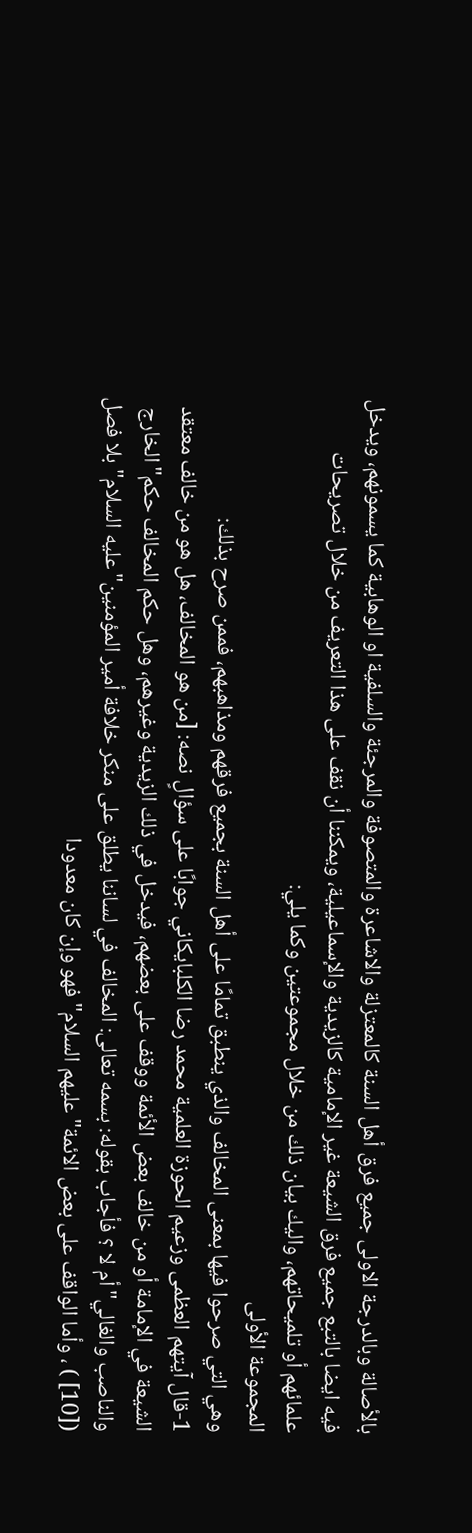بالأصالة وبالدرجة الاولى جميع فرق أهل السنة كالمعتزلة والاشاعرة والمتصوفة والمرجئة والسلفية او الوهابية كما يسمونهم، ويدخل فيه ايضا بالتبع جميع فرق الشيعة غير الإمامية كالزيدية والإسماعيلية، ويمكننا أن نقف على هذا التعريف من خلال تصريحات علمائهم أو تلميحاتهم، واليك بيان ذلك من خلال مجموعتين وكما يلي:
المجموعة الأولى
وهي التي صرحوا فيها بمعنى المخالف والذي ينطبق تمامًا على أهل السنة بجميع فرقهم ومذاهبهم، فممن صرح بذلك:
1-قال آيتهم العظمى وزعيم الحوزة العلمية محمد رضا الكلبايكاني جوابًا على سؤالٍ نصه: [من هو المخالف، هل هو من خالف معتقد الشيعة في الإمامة أو من خالف بعض الأئمة ووقف على بعضهم، فيدخل في ذلك الزيدية وغيرهم، وهل حكم المخالف حكم"الخارج والناصب والغالي"أم لا ؟ فأجاب بقوله: بسمه تعالى: المخالف في لساننا يطلق على منكر خلافة أمير المؤمنين"عليه السلام"بلا فصل ([10] ) ، وأما الواقف على بعض الائمة"عليهم السلام"فهو وإن كان معدودا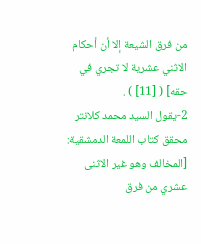من فرق الشيعة إلا أن أحكام الاثني عشرية لا تجري في حقه] ( [11] ) .
2-يقول السيد محمد كلانتر محقق كتاب اللمعة الدمشقية: [المخالف وهو غير الاثنى عشري من فرق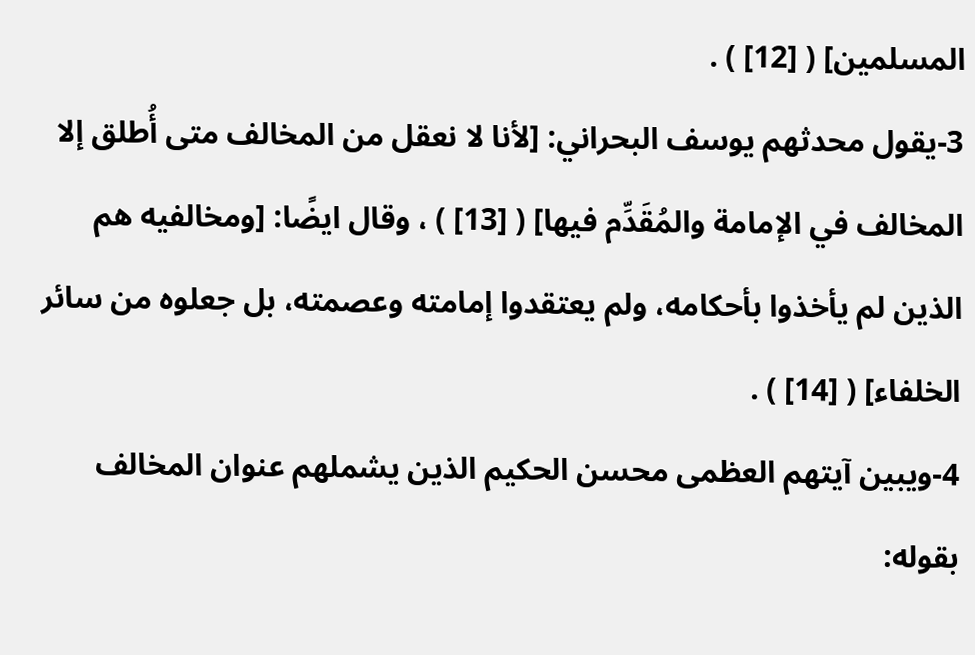المسلمين] ( [12] ) .
3-يقول محدثهم يوسف البحراني: [لأنا لا نعقل من المخالف متى أُطلق إلا المخالف في الإمامة والمُقَدِّم فيها] ( [13] ) ، وقال ايضًا: [ومخالفيه هم الذين لم يأخذوا بأحكامه، ولم يعتقدوا إمامته وعصمته، بل جعلوه من سائر الخلفاء] ( [14] ) .
4-ويبين آيتهم العظمى محسن الحكيم الذين يشملهم عنوان المخالف بقوله: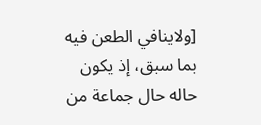[ولاينافي الطعن فيه بما سبق، إذ يكون حاله حال جماعة من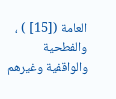العامة ([15] ) ، والفطحية والواقفية وغيرهم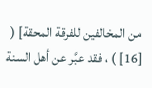من المخالفين للفرقة المحقة] ( [16] ) ، فقد عبَّر عن أهل السنة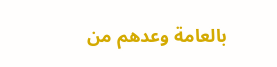بالعامة وعدهم من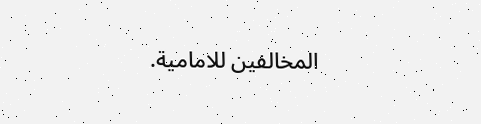المخالفين للامامية.